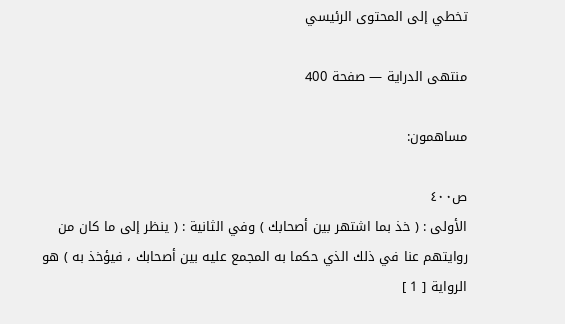تخطي إلى المحتوى الرئيسي

منتهى الدراية — صفحة 400

مساهمون:

ص٤٠٠
الأولى : ( خذ بما اشتهر بين أصحابك ) وفي الثانية : ( ينظر إلى ما كان من روايتهم عنا في ذلك الذي حكما به المجمع عليه بين أصحابك ، فيؤخذ به ) هو الرواية [ 1 ]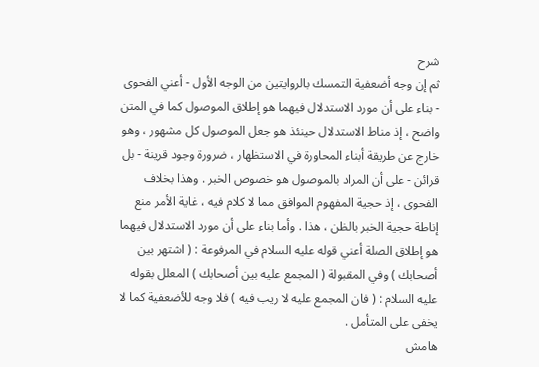شرح
ثم إن وجه أضعفية التمسك بالروايتين من الوجه الأول - أعني الفحوى - بناء على أن مورد الاستدلال فيهما هو إطلاق الموصول كما في المتن واضح ، إذ مناط الاستدلال حينئذ هو جعل الموصول كل مشهور ، وهو خارج عن طريقة أبناء المحاورة في الاستظهار ، ضرورة وجود قرينة - بل قرائن - على أن المراد بالموصول هو خصوص الخبر . وهذا بخلاف الفحوى ، إذ حجية المفهوم الموافق مما لا كلام فيه ، غاية الأمر منع إناطة حجية الخبر بالظن ، هذا . وأما بناء على أن مورد الاستدلال فيهما هو إطلاق الصلة أعني قوله عليه السلام في المرفوعة : ( اشتهر بين أصحابك ) وفي المقبولة ( المجمع عليه بين أصحابك ) المعلل بقوله عليه السلام : ( فان المجمع عليه لا ريب فيه ) فلا وجه للأضعفية كما لا يخفى على المتأمل .
هامش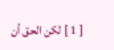[ 1 ] لكن الحق أن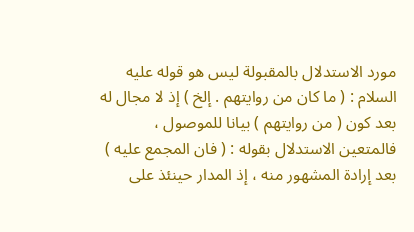مورد الاستدلال بالمقبولة ليس هو قوله عليه السلام : ( ما كان من روايتهم . إلخ ) إذ لا مجال له بعد كون ( من روايتهم ) بيانا للموصول ، فالمتعين الاستدلال بقوله : ( فان المجمع عليه ) بعد إرادة المشهور منه ، إذ المدار حينئذ على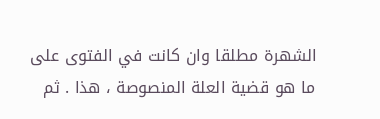الشهرة مطلقا وان كانت في الفتوى على ما هو قضية العلة المنصوصة ، هذا . ثم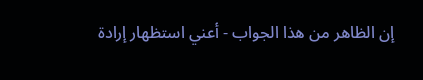إن الظاهر من هذا الجواب - أعني استظهار إرادة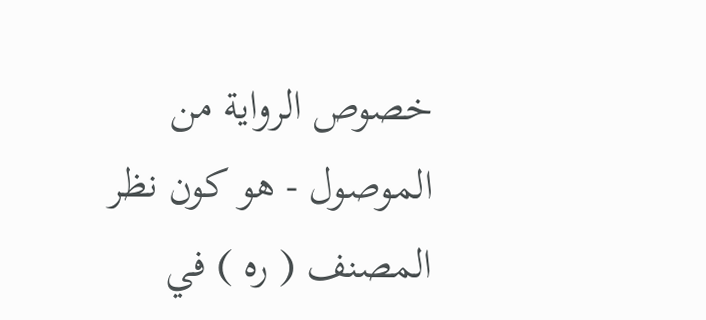خصوص الرواية من الموصول - هو كون نظر المصنف ( ره ) في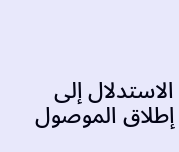الاستدلال إلى إطلاق الموصول